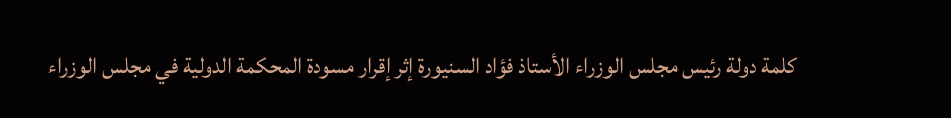كلمة دولة رئيس مجلس الوزراء الأستاذ فؤاد السنيورة إثر إقرار مسودة المحكمة الدولية في مجلس الوزراء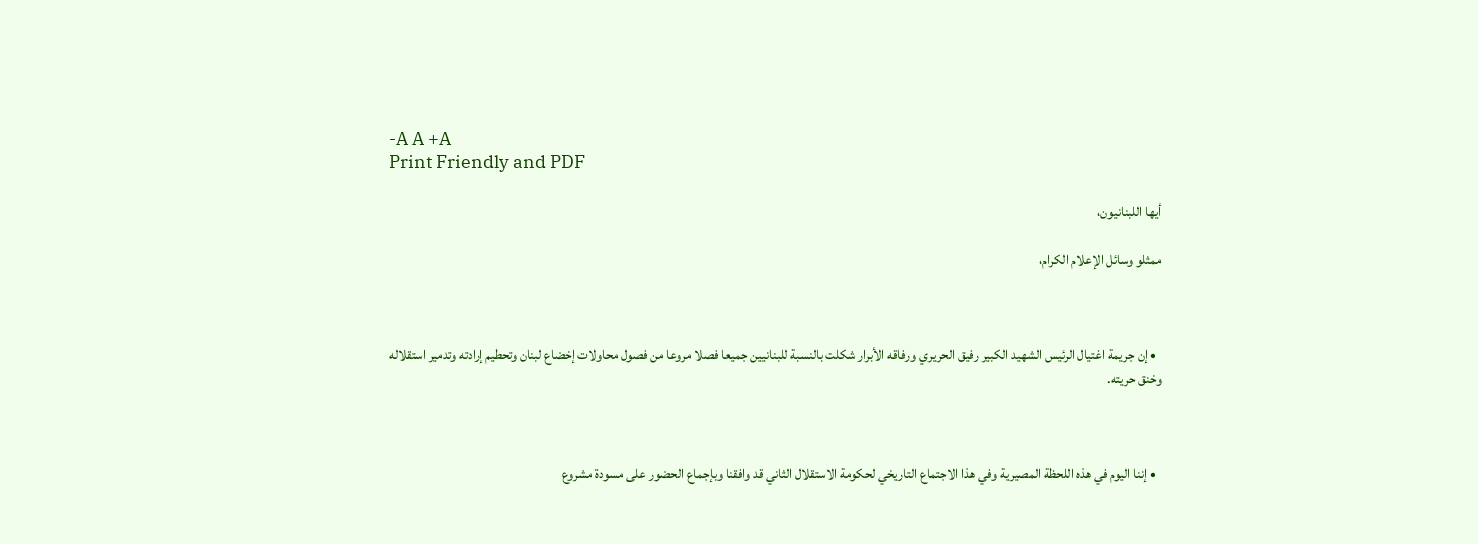-A A +A
Print Friendly and PDF

أيها اللبنانيون،

ممثلو وسائل الإعلام الكرام،



  • إن جريمة اغتيال الرئيس الشهيد الكبير رفيق الحريري ورفاقه الأبرار شكلت بالنسبة للبنانيين جميعا فصلا مروعا من فصول محاولات إخضاع لبنان وتحطيم إرادته وتدمير استقلاله وخنق حريته.



  • إننا اليوم في هذه اللحظة المصيرية وفي هذا الاجتماع التاريخي لحكومة الاستقلال الثاني قد وافقنا وبإجماع الحضور على مسودة مشروع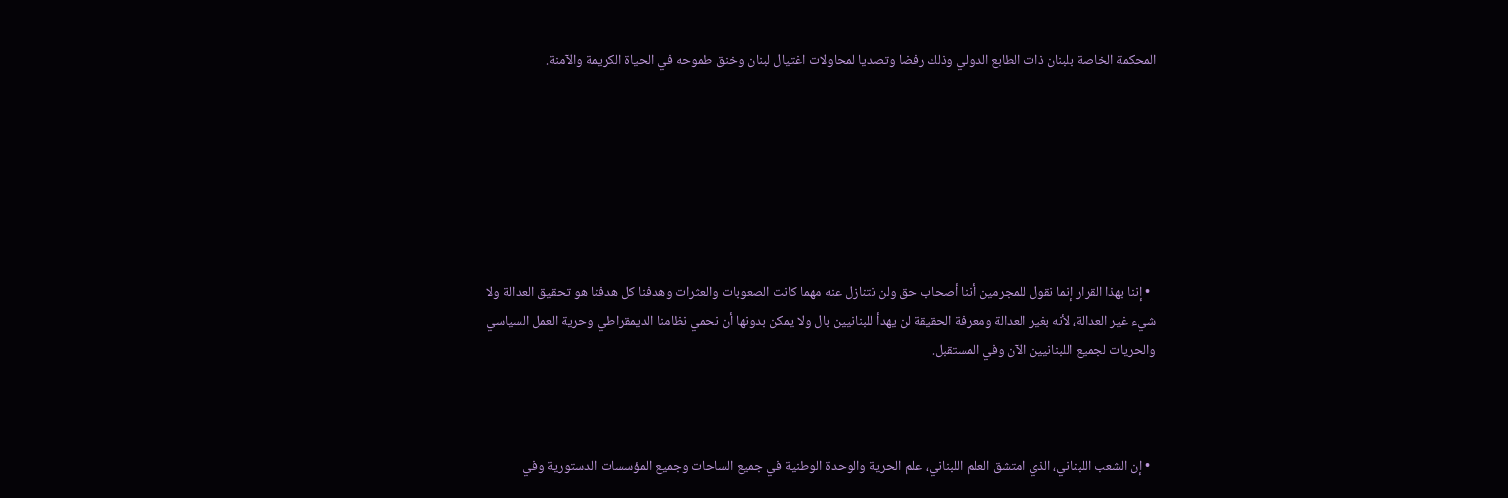المحكمة الخاصة بلبنان ذات الطابع الدولي وذلك رفضا وتصديا لمحاولات اغتيال لبنان وخنق طموحه في الحياة الكريمة والآمنة.







  • إننا بهذا القرار إنما نقول للمجرمين أننا أصحاب حق ولن نتنازل عنه مهما كانت الصعوبات والعثرات وهدفنا كل هدفنا هو تحقيق العدالة ولا شيء غير العدالة، لأنه بغير العدالة ومعرفة الحقيقة لن يهدأ للبنانيين بال ولا يمكن بدونها أن نحمي نظامنا الديمقراطي وحرية العمل السياسي والحريات لجميع اللبنانيين الآن وفي المستقبل.



  • إن الشعب اللبناني، الذي امتشق العلم اللبناني، علم الحرية والوحدة الوطنية في جميع الساحات وجميع المؤسسات الدستورية وفي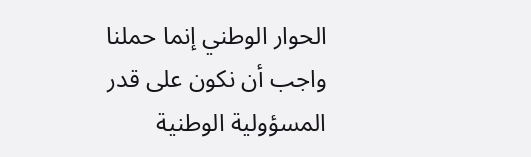الحوار الوطني إنما حملنا واجب أن نكون على قدر المسؤولية الوطنية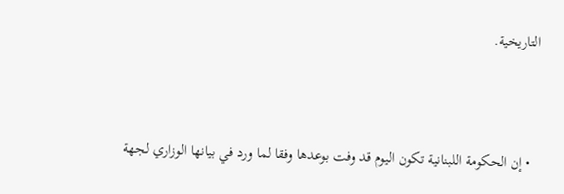التاريخية.



  • إن الحكومة اللبنانية تكون اليوم قد وفت بوعدها وفقا لما ورد في بيانها الوزاري لجهة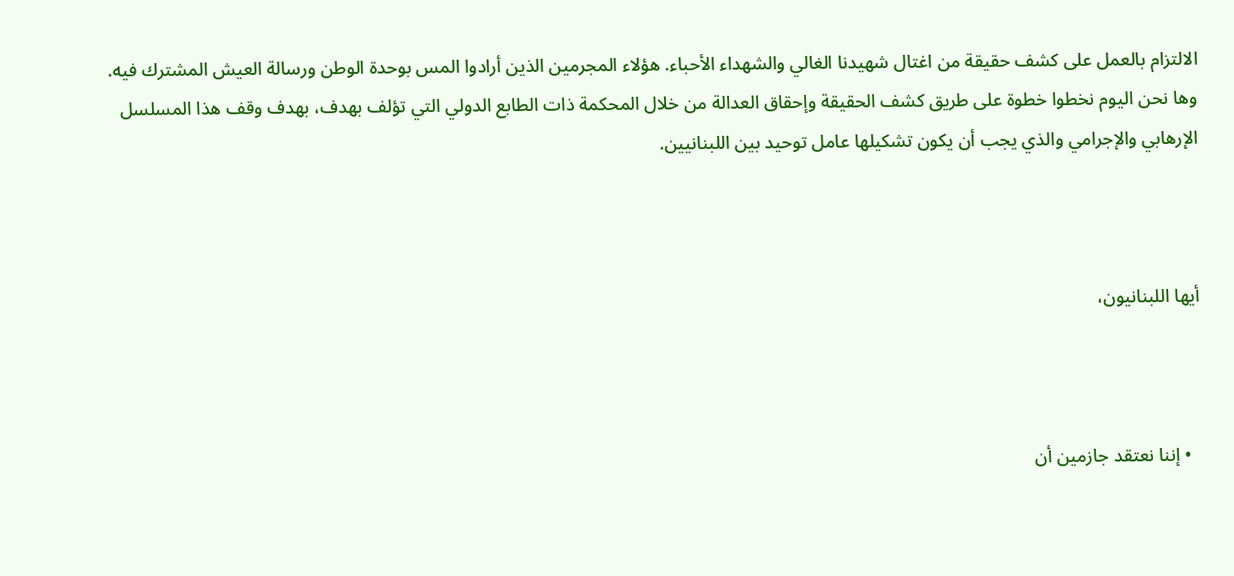الالتزام بالعمل على كشف حقيقة من اغتال شهيدنا الغالي والشهداء الأحباء. هؤلاء المجرمين الذين أرادوا المس بوحدة الوطن ورسالة العيش المشترك فيه. وها نحن اليوم نخطوا خطوة على طريق كشف الحقيقة وإحقاق العدالة من خلال المحكمة ذات الطابع الدولي التي تؤلف بهدف، بهدف وقف هذا المسلسل الإرهابي والإجرامي والذي يجب أن يكون تشكيلها عامل توحيد بين اللبنانيين.



أيها اللبنانيون،



  • إننا نعتقد جازمين أن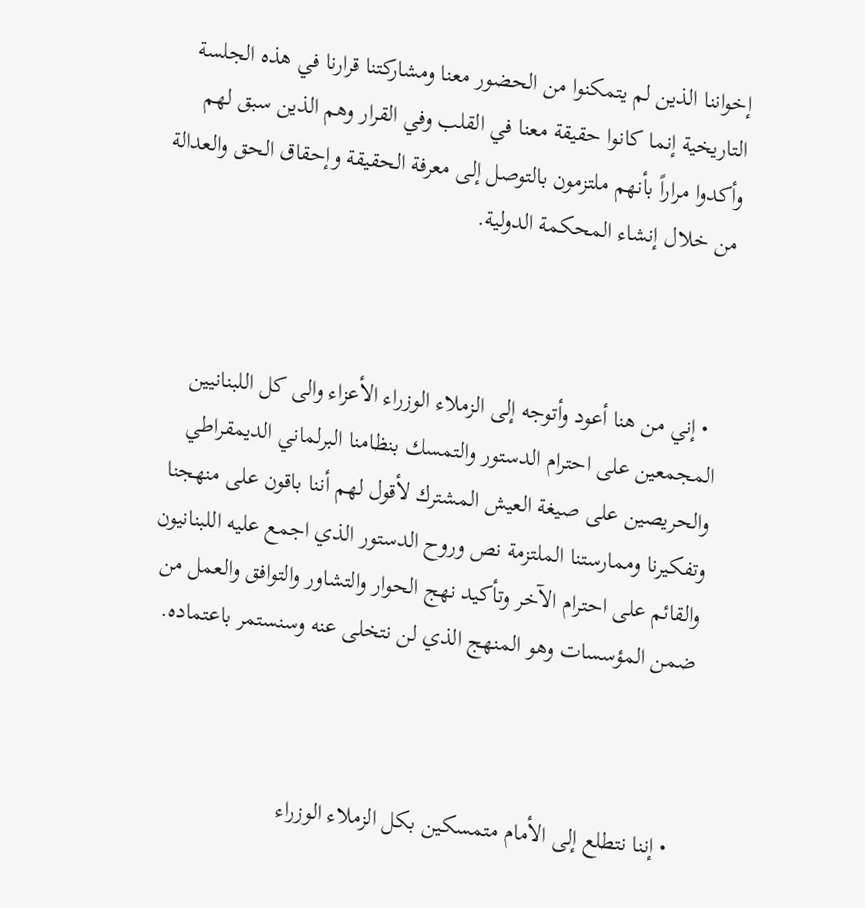إخواننا الذين لم يتمكنوا من الحضور معنا ومشاركتنا قرارنا في هذه الجلسة التاريخية إنما كانوا حقيقة معنا في القلب وفي القرار وهم الذين سبق لهم وأكدوا مراراً بأنهم ملتزمون بالتوصل إلى معرفة الحقيقة وإحقاق الحق والعدالة من خلال إنشاء المحكمة الدولية.



  • إني من هنا أعود وأتوجه إلى الزملاء الوزراء الأعزاء والى كل اللبنانيين المجمعين على احترام الدستور والتمسك بنظامنا البرلماني الديمقراطي والحريصين على صيغة العيش المشترك لأقول لهم أننا باقون على منهجنا وتفكيرنا وممارستنا الملتزمة نص وروح الدستور الذي اجمع عليه اللبنانيون والقائم على احترام الآخر وتأكيد نهج الحوار والتشاور والتوافق والعمل من ضمن المؤسسات وهو المنهج الذي لن نتخلى عنه وسنستمر باعتماده.



  • إننا نتطلع إلى الأمام متمسكين بكل الزملاء الوزراء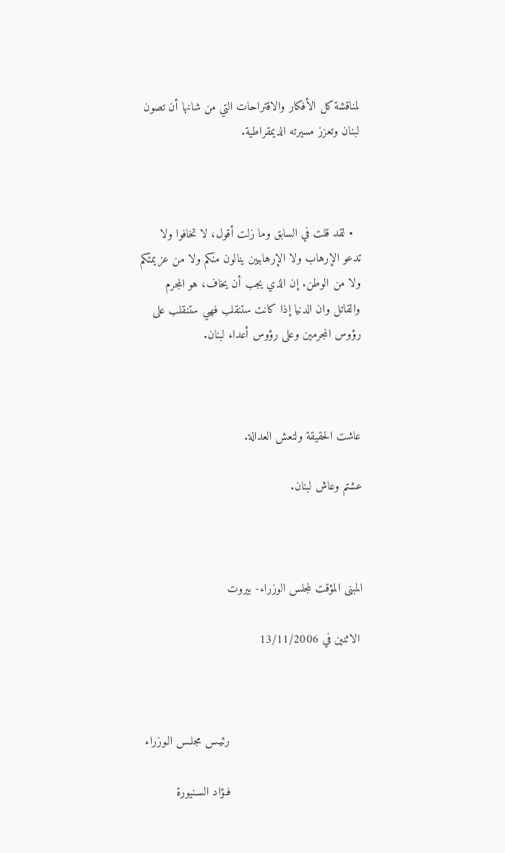لمناقشة كل الأفكار والاقتراحات التي من شانها أن تصون لبنان وتعزز مسيرته الديمقراطية.



  • لقد قلت في السابق وما زلت أقول، لا تخافوا ولا تدعو الإرهاب ولا الإرهابيين ينالون منكم ولا من عزيمتكم ولا من الوطن. إن الذي يجب أن يخاف، هو المجرم والقاتل وان الدنيا إذا كانت ستنقلب فهي ستنقلب على رؤوس المجرمين وعلى رؤوس أعداء لبنان.



عاشت الحقيقة ولتعش العدالة.

عشتم وعاش لبنان.



المبنى المؤقت لمجلس الوزراء- بيروت

 الاثنين في 13/11/2006



                                      رئيـس مجلـس الـوزراء

                                      فـؤاد السـنيورة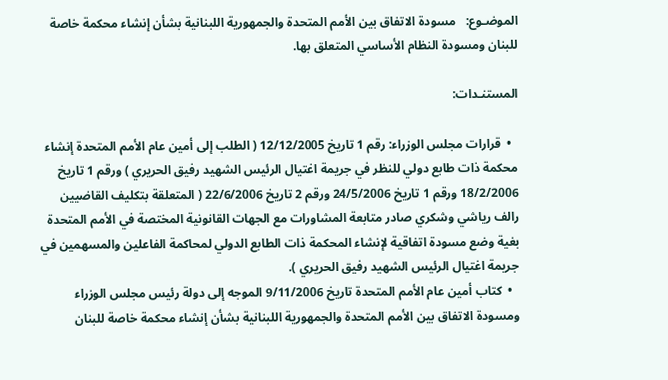الموضـوع:   مسودة الاتفاق بين الأمم المتحدة والجمهورية اللبنانية بشأن إنشاء محكمة خاصة للبنان ومسودة النظام الأساسي المتعلق بها.

المستنـدات:

  •  قرارات مجلس الوزراء: رقم 1 تاريخ 12/12/2005 ( الطلب إلى أمين عام الأمم المتحدة إنشاء محكمة ذات طابع دولي للنظر في جريمة اغتيال الرئيس الشهيد رفيق الحريري ) ورقم 1 تاريخ 18/2/2006 ورقم 1 تاريخ 24/5/2006 ورقم 2 تاريخ 22/6/2006 ( المتعلقة بتكليف القاضيين رالف رياشي وشكري صادر متابعة المشاورات مع الجهات القانونية المختصة في الأمم المتحدة بغية وضع مسودة اتفاقية لإنشاء المحكمة ذات الطابع الدولي لمحاكمة الفاعلين والمسهمين في جريمة اغتيال الرئيس الشهيد رفيق الحريري ).
  •  كتاب أمين عام الأمم المتحدة تاريخ 9/11/2006 الموجه إلى دولة رئيس مجلس الوزراء ومسودة الاتفاق بين الأمم المتحدة والجمهورية اللبنانية بشأن إنشاء محكمة خاصة للبنان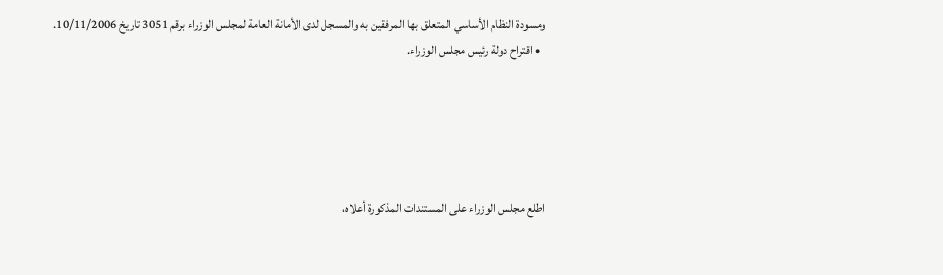ومسودة النظام الأساسي المتعلق بها المرفقين به والمسجل لدى الأمانة العامة لمجلس الوزراء برقم 3051 تاريخ 10/11/2006.
  • اقتراح دولة رئيس مجلس الوزراء.





اطلع مجلس الوزراء على المستندات المذكورة أعلاه،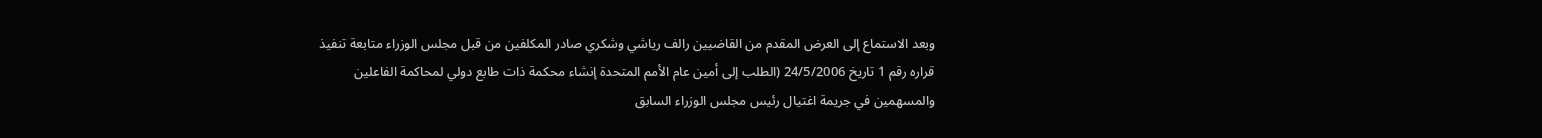وبعد الاستماع إلى العرض المقدم من القاضيين رالف رياشي وشكري صادر المكلفين من قبل مجلس الوزراء متابعة تنفيذ قراره رقم 1 تاريخ 24/5/2006 (الطلب إلى أمين عام الأمم المتحدة إنشاء محكمة ذات طابع دولي لمحاكمة الفاعلين والمسهمين في جريمة اغتيال رئيس مجلس الوزراء السابق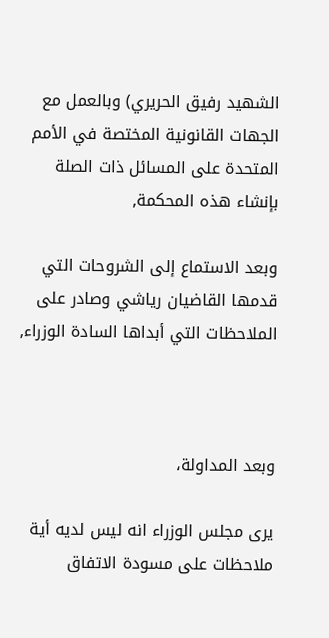الشهيد رفيق الحريري) وبالعمل مع الجهات القانونية المختصة في الأمم المتحدة على المسائل ذات الصلة بإنشاء هذه المحكمة,

وبعد الاستماع إلى الشروحات التي قدمها القاضيان رياشي وصادر على الملاحظات التي أبداها السادة الوزراء,



وبعد المداولة،

يرى مجلس الوزراء انه ليس لديه أية ملاحظات على مسودة الاتفاق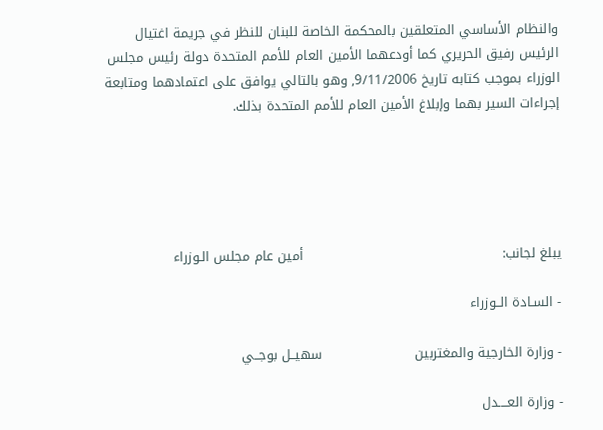والنظام الأساسي المتعلقين بالمحكمة الخاصة للبنان للنظر في جريمة اغتيال الرئيس رفيق الحريري كما أودعهما الأمين العام للأمم المتحدة دولة رئيس مجلس الوزراء بموجب كتابه تاريخ 9/11/2006, وهو بالتالي يوافق على اعتمادهما ومتابعة إجراءات السير بهما وإبلاغ الأمين العام للأمم المتحدة بذلك.





يبلغ لجانب:                                             أمين عام مجلس الـوزراء

- السـادة الــوزراء

- وزارة الخارجية والمغتربين                     سهيــل بوجــي

- وزارة العــــدل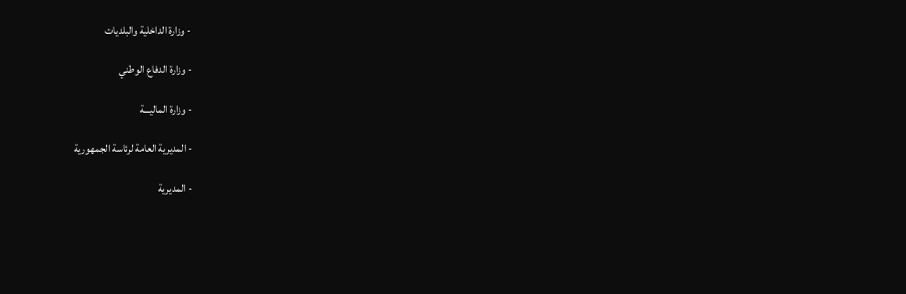- وزارة الداخلية والبلديات

- وزارة الدفاع الوطني

- وزارة الماليـــة

- المديرية العامة لرئاسة الجمهورية

- المديرية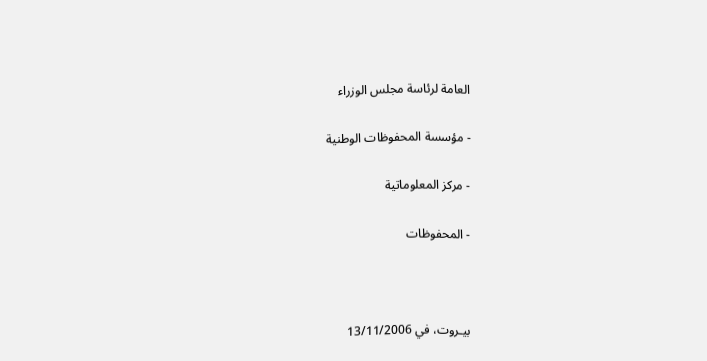العامة لرئاسة مجلس الوزراء

- مؤسسة المحفوظات الوطنية

- مركز المعلوماتية

- المحفوظات



بيـروت، في 13/11/2006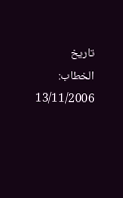تاريخ الخطاب:
13/11/2006